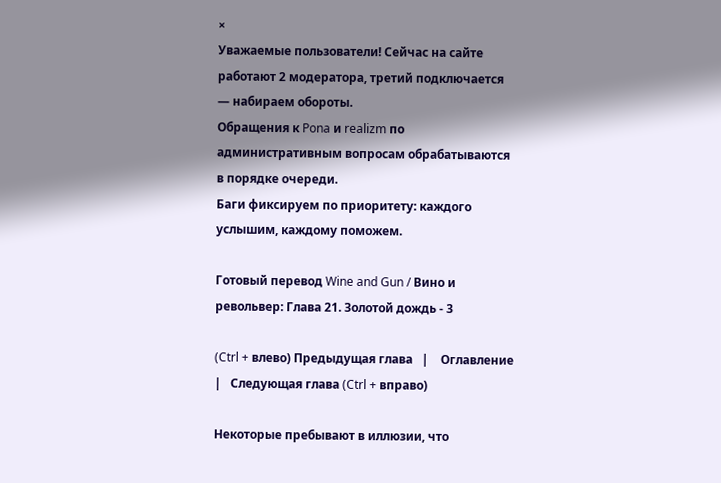×
Уважаемые пользователи! Сейчас на сайте работают 2 модератора, третий подключается — набираем обороты.
Обращения к Pona и realizm по административным вопросам обрабатываются в порядке очереди.
Баги фиксируем по приоритету: каждого услышим, каждому поможем.

Готовый перевод Wine and Gun / Вино и револьвер: Глава 21. Золотой дождь - 3

(Ctrl + влево) Предыдущая глава   |    Оглавление    |   Следующая глава (Ctrl + вправо)

Некоторые пребывают в иллюзии, что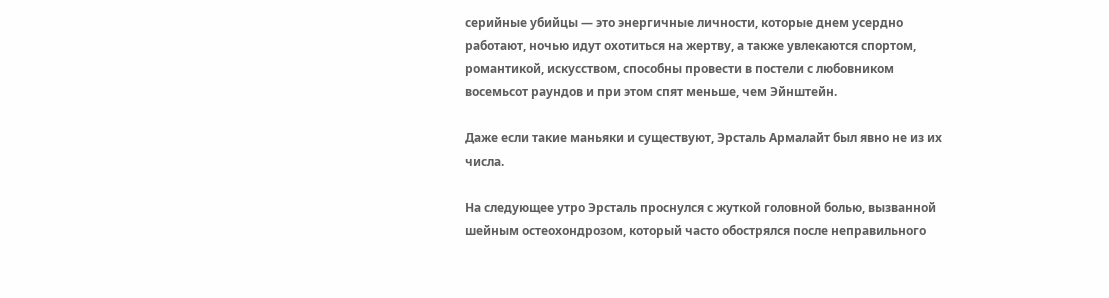серийные убийцы — это энергичные личности, которые днем усердно работают, ночью идут охотиться на жертву, а также увлекаются спортом, романтикой, искусством, способны провести в постели с любовником восемьсот раундов и при этом спят меньше, чем Эйнштейн.

Даже если такие маньяки и существуют, Эрсталь Армалайт был явно не из их числа.

На следующее утро Эрсталь проснулся с жуткой головной болью, вызванной шейным остеохондрозом, который часто обострялся после неправильного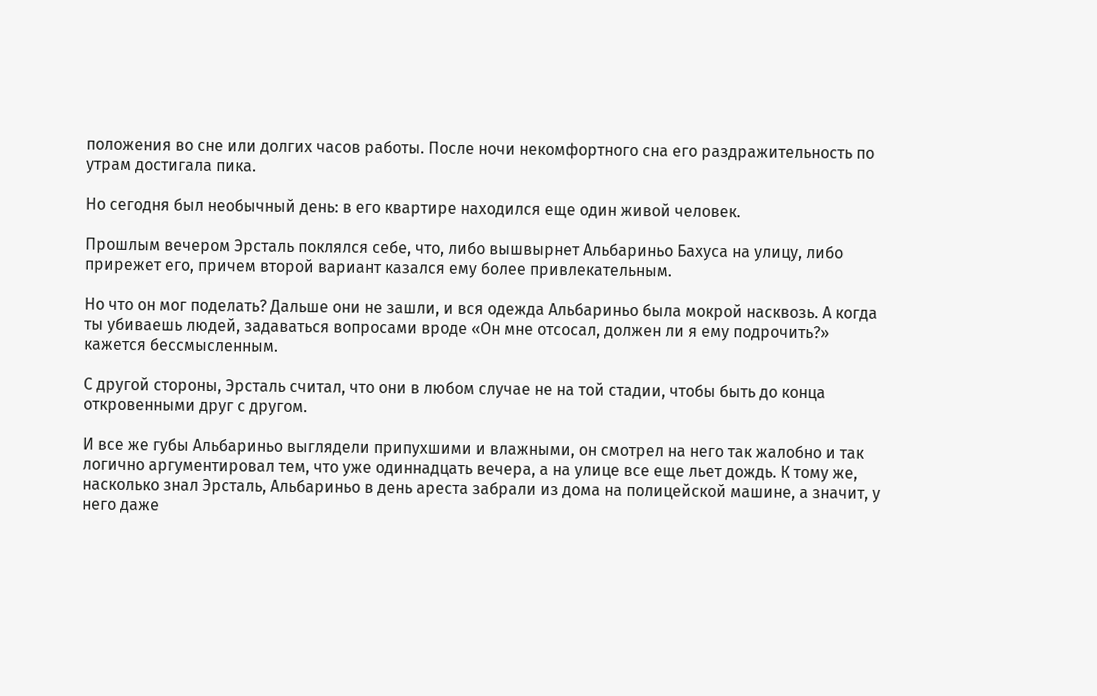положения во сне или долгих часов работы. После ночи некомфортного сна его раздражительность по утрам достигала пика.

Но сегодня был необычный день: в его квартире находился еще один живой человек.

Прошлым вечером Эрсталь поклялся себе, что, либо вышвырнет Альбариньо Бахуса на улицу, либо прирежет его, причем второй вариант казался ему более привлекательным.

Но что он мог поделать? Дальше они не зашли, и вся одежда Альбариньо была мокрой насквозь. А когда ты убиваешь людей, задаваться вопросами вроде «Он мне отсосал, должен ли я ему подрочить?» кажется бессмысленным.

С другой стороны, Эрсталь считал, что они в любом случае не на той стадии, чтобы быть до конца откровенными друг с другом.

И все же губы Альбариньо выглядели припухшими и влажными, он смотрел на него так жалобно и так логично аргументировал тем, что уже одиннадцать вечера, а на улице все еще льет дождь. К тому же, насколько знал Эрсталь, Альбариньо в день ареста забрали из дома на полицейской машине, а значит, у него даже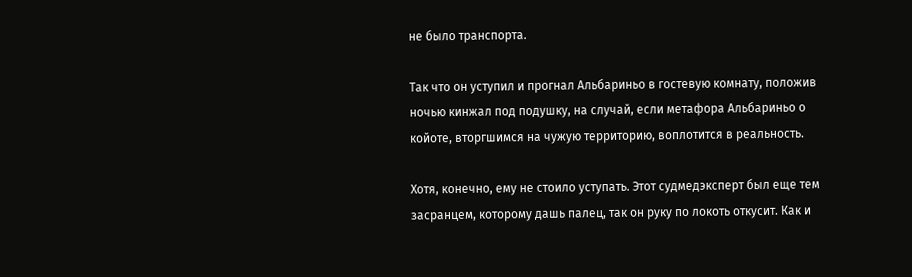не было транспорта.

Так что он уступил и прогнал Альбариньо в гостевую комнату, положив ночью кинжал под подушку, на случай, если метафора Альбариньо о койоте, вторгшимся на чужую территорию, воплотится в реальность.

Хотя, конечно, ему не стоило уступать. Этот судмедэксперт был еще тем засранцем, которому дашь палец, так он руку по локоть откусит. Как и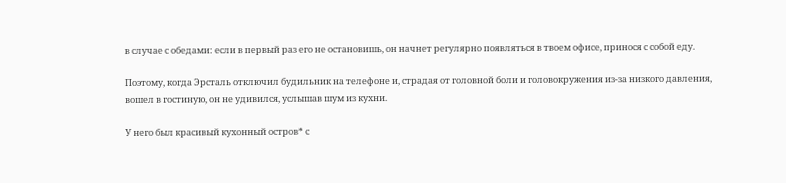в случае с обедами: если в первый раз его не остановишь, он начнет регулярно появляться в твоем офисе, принося с собой еду.

Поэтому, когда Эрсталь отключил будильник на телефоне и, страдая от головной боли и головокружения из-за низкого давления, вошел в гостиную, он не удивился, услышав шум из кухни.

У него был красивый кухонный остров* с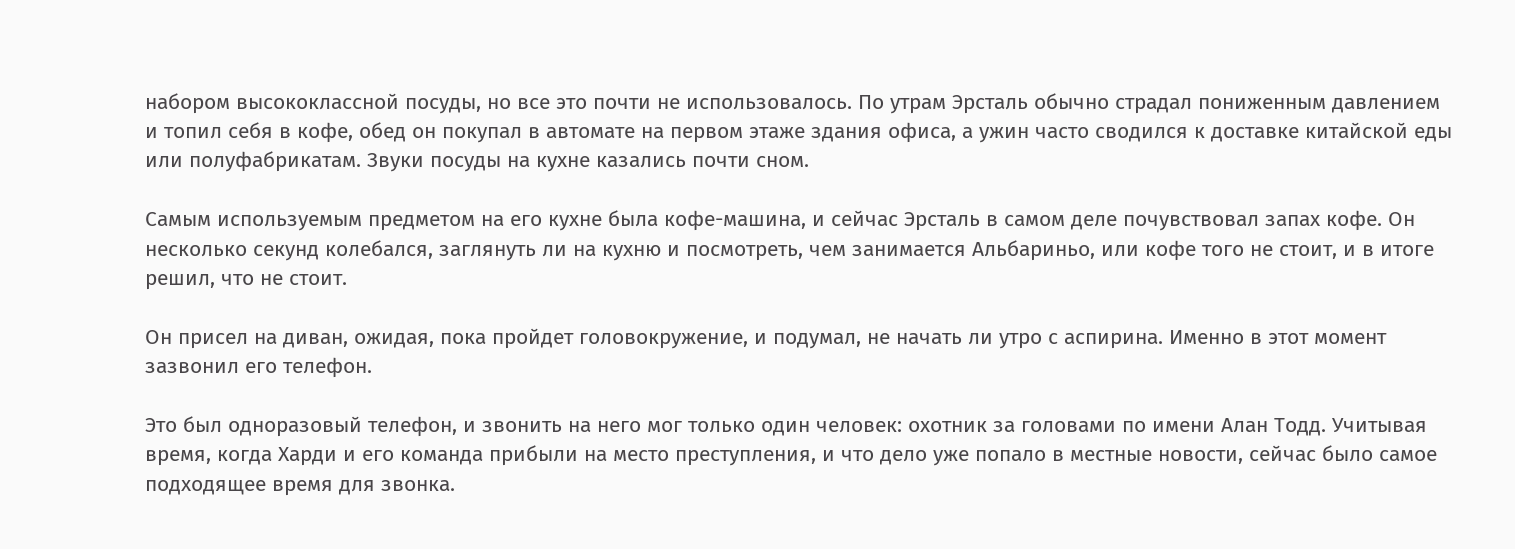набором высококлассной посуды, но все это почти не использовалось. По утрам Эрсталь обычно страдал пониженным давлением и топил себя в кофе, обед он покупал в автомате на первом этаже здания офиса, а ужин часто сводился к доставке китайской еды или полуфабрикатам. Звуки посуды на кухне казались почти сном.

Самым используемым предметом на его кухне была кофе-машина, и сейчас Эрсталь в самом деле почувствовал запах кофе. Он несколько секунд колебался, заглянуть ли на кухню и посмотреть, чем занимается Альбариньо, или кофе того не стоит, и в итоге решил, что не стоит.

Он присел на диван, ожидая, пока пройдет головокружение, и подумал, не начать ли утро с аспирина. Именно в этот момент зазвонил его телефон.

Это был одноразовый телефон, и звонить на него мог только один человек: охотник за головами по имени Алан Тодд. Учитывая время, когда Харди и его команда прибыли на место преступления, и что дело уже попало в местные новости, сейчас было самое подходящее время для звонка.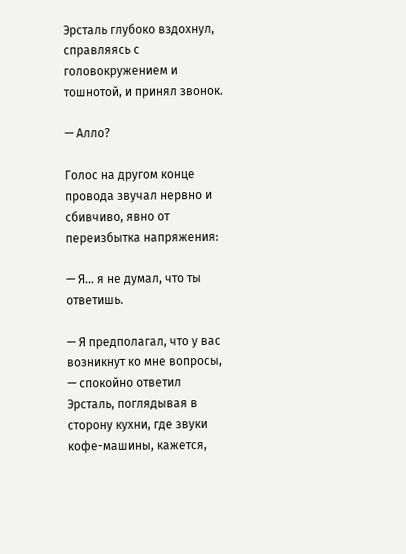Эрсталь глубоко вздохнул, справляясь с головокружением и тошнотой, и принял звонок.

— Алло?

Голос на другом конце провода звучал нервно и сбивчиво, явно от переизбытка напряжения:

— Я… я не думал, что ты ответишь.

— Я предполагал, что у вас возникнут ко мне вопросы, — спокойно ответил Эрсталь, поглядывая в сторону кухни, где звуки кофе-машины, кажется,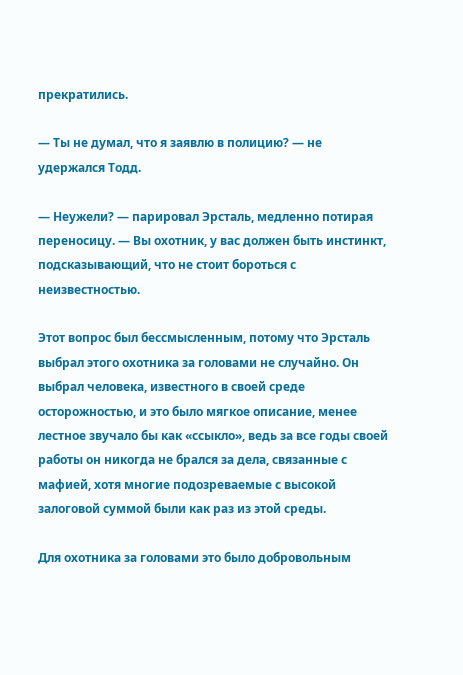прекратились.

— Ты не думал, что я заявлю в полицию? — не удержался Тодд.

— Неужели? — парировал Эрсталь, медленно потирая переносицу. — Вы охотник, у вас должен быть инстинкт, подсказывающий, что не стоит бороться с неизвестностью.

Этот вопрос был бессмысленным, потому что Эрсталь выбрал этого охотника за головами не случайно. Он выбрал человека, известного в своей среде осторожностью, и это было мягкое описание, менее лестное звучало бы как «ссыкло», ведь за все годы своей работы он никогда не брался за дела, связанные с мафией, хотя многие подозреваемые с высокой залоговой суммой были как раз из этой среды.

Для охотника за головами это было добровольным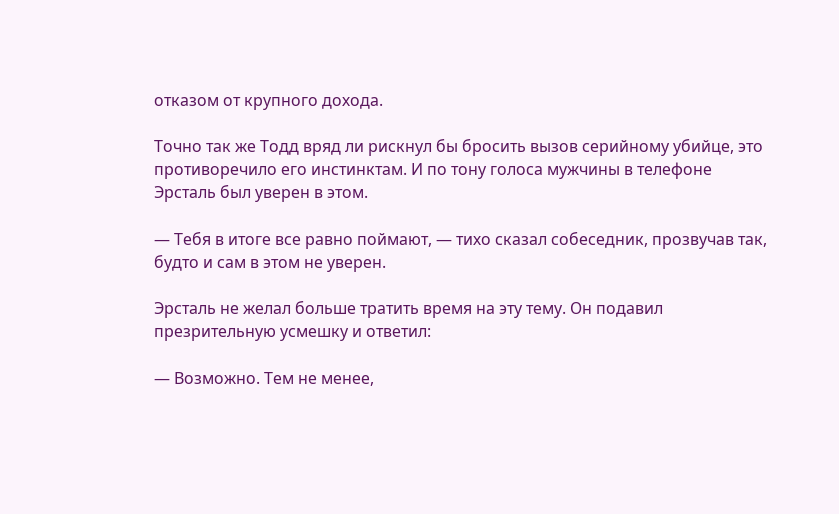отказом от крупного дохода.

Точно так же Тодд вряд ли рискнул бы бросить вызов серийному убийце, это противоречило его инстинктам. И по тону голоса мужчины в телефоне Эрсталь был уверен в этом.

— Тебя в итоге все равно поймают, — тихо сказал собеседник, прозвучав так, будто и сам в этом не уверен.

Эрсталь не желал больше тратить время на эту тему. Он подавил презрительную усмешку и ответил:

— Возможно. Тем не менее,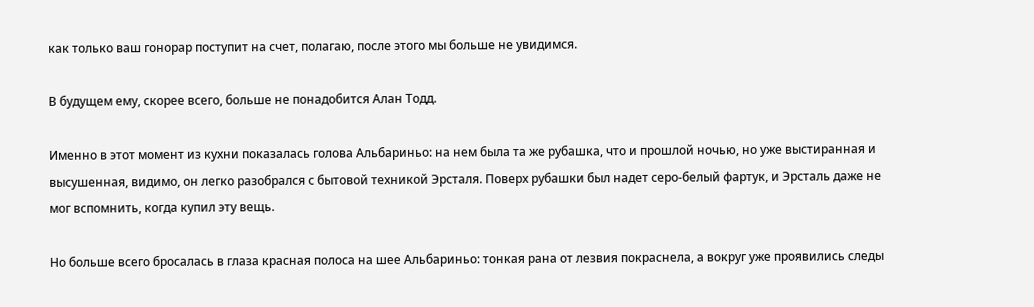как только ваш гонорар поступит на счет, полагаю, после этого мы больше не увидимся.

В будущем ему, скорее всего, больше не понадобится Алан Тодд.

Именно в этот момент из кухни показалась голова Альбариньо: на нем была та же рубашка, что и прошлой ночью, но уже выстиранная и высушенная, видимо, он легко разобрался с бытовой техникой Эрсталя. Поверх рубашки был надет серо-белый фартук, и Эрсталь даже не мог вспомнить, когда купил эту вещь.

Но больше всего бросалась в глаза красная полоса на шее Альбариньо: тонкая рана от лезвия покраснела, а вокруг уже проявились следы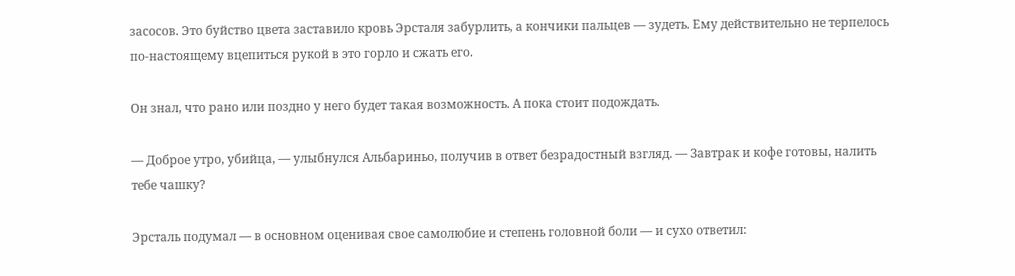засосов. Это буйство цвета заставило кровь Эрсталя забурлить, а кончики пальцев — зудеть. Ему действительно не терпелось по-настоящему вцепиться рукой в это горло и сжать его.

Он знал, что рано или поздно у него будет такая возможность. А пока стоит подождать.

— Доброе утро, убийца, — улыбнулся Альбариньо, получив в ответ безрадостный взгляд. — Завтрак и кофе готовы, налить тебе чашку?

Эрсталь подумал — в основном оценивая свое самолюбие и степень головной боли — и сухо ответил: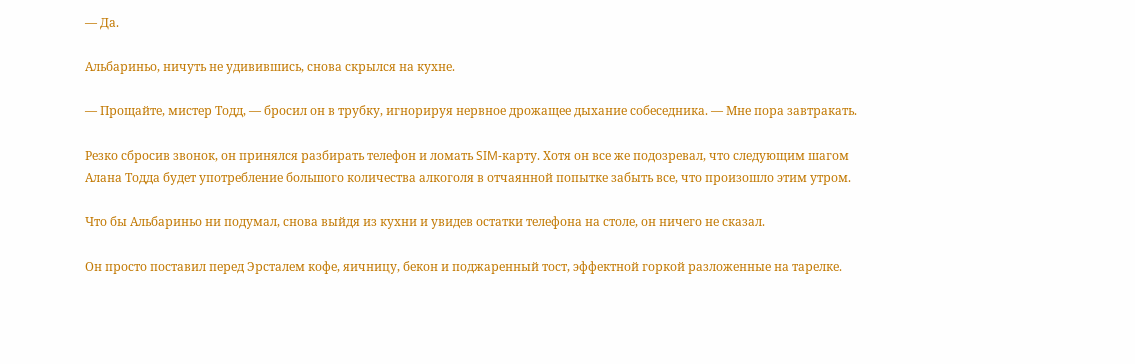— Да.

Альбариньо, ничуть не удивившись, снова скрылся на кухне.

— Прощайте, мистер Тодд, — бросил он в трубку, игнорируя нервное дрожащее дыхание собеседника. — Мне пора завтракать.

Резко сбросив звонок, он принялся разбирать телефон и ломать SIM-карту. Хотя он все же подозревал, что следующим шагом Алана Тодда будет употребление большого количества алкоголя в отчаянной попытке забыть все, что произошло этим утром.

Что бы Альбариньо ни подумал, снова выйдя из кухни и увидев остатки телефона на столе, он ничего не сказал.

Он просто поставил перед Эрсталем кофе, яичницу, бекон и поджаренный тост, эффектной горкой разложенные на тарелке.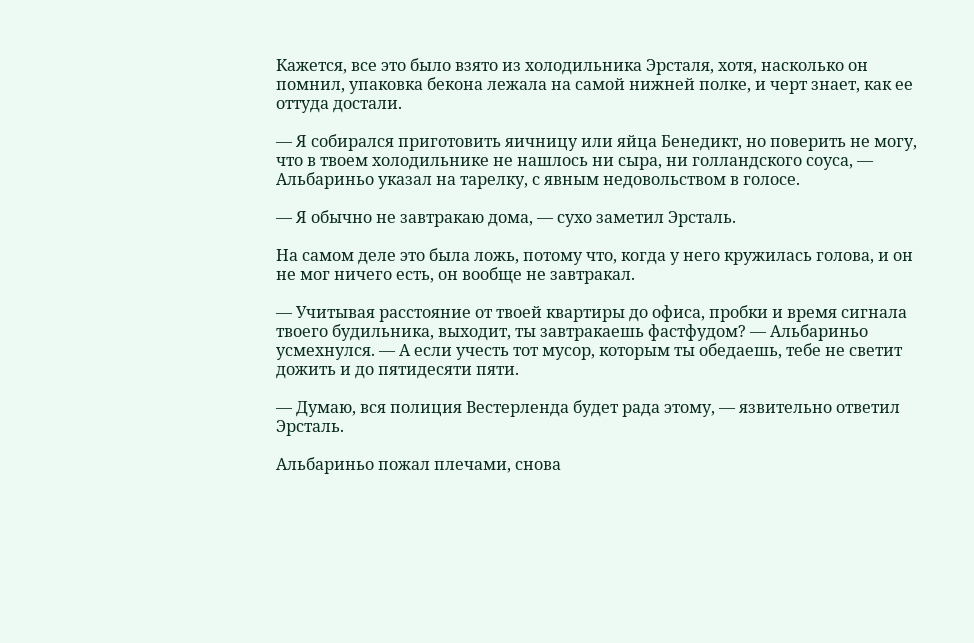Кажется, все это было взято из холодильника Эрсталя, хотя, насколько он помнил, упаковка бекона лежала на самой нижней полке, и черт знает, как ее оттуда достали.

— Я собирался приготовить яичницу или яйца Бенедикт, но поверить не могу, что в твоем холодильнике не нашлось ни сыра, ни голландского соуса, — Альбариньо указал на тарелку, с явным недовольством в голосе.

— Я обычно не завтракаю дома, — сухо заметил Эрсталь.

На самом деле это была ложь, потому что, когда у него кружилась голова, и он не мог ничего есть, он вообще не завтракал.

— Учитывая расстояние от твоей квартиры до офиса, пробки и время сигнала твоего будильника, выходит, ты завтракаешь фастфудом? — Альбариньо усмехнулся. — А если учесть тот мусор, которым ты обедаешь, тебе не светит дожить и до пятидесяти пяти.

— Думаю, вся полиция Вестерленда будет рада этому, — язвительно ответил Эрсталь.

Альбариньо пожал плечами, снова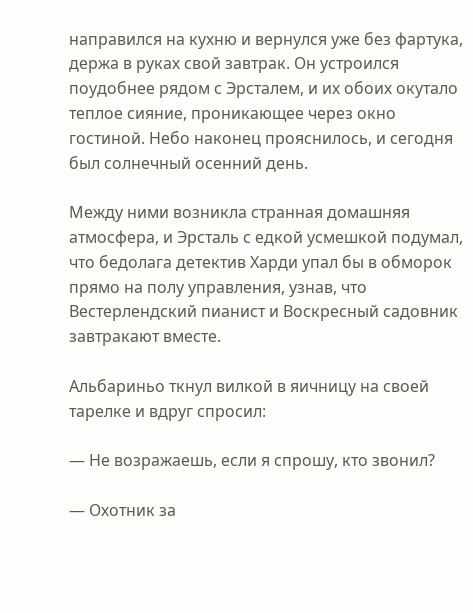направился на кухню и вернулся уже без фартука, держа в руках свой завтрак. Он устроился поудобнее рядом с Эрсталем, и их обоих окутало теплое сияние, проникающее через окно гостиной. Небо наконец прояснилось, и сегодня был солнечный осенний день.

Между ними возникла странная домашняя атмосфера, и Эрсталь с едкой усмешкой подумал, что бедолага детектив Харди упал бы в обморок прямо на полу управления, узнав, что Вестерлендский пианист и Воскресный садовник завтракают вместе.

Альбариньо ткнул вилкой в яичницу на своей тарелке и вдруг спросил:

— Не возражаешь, если я спрошу, кто звонил?

— Охотник за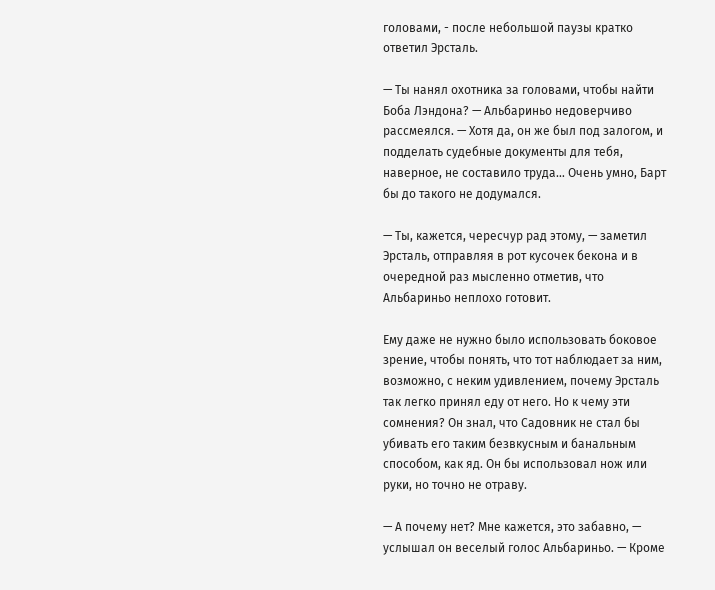головами, - после небольшой паузы кратко ответил Эрсталь.

— Ты нанял охотника за головами, чтобы найти Боба Лэндона? — Альбариньо недоверчиво рассмеялся. — Хотя да, он же был под залогом, и подделать судебные документы для тебя, наверное, не составило труда… Очень умно, Барт бы до такого не додумался.

— Ты, кажется, чересчур рад этому, — заметил Эрсталь, отправляя в рот кусочек бекона и в очередной раз мысленно отметив, что Альбариньо неплохо готовит.

Ему даже не нужно было использовать боковое зрение, чтобы понять, что тот наблюдает за ним, возможно, с неким удивлением, почему Эрсталь так легко принял еду от него. Но к чему эти сомнения? Он знал, что Садовник не стал бы убивать его таким безвкусным и банальным способом, как яд. Он бы использовал нож или руки, но точно не отраву.

— А почему нет? Мне кажется, это забавно, — услышал он веселый голос Альбариньо. — Кроме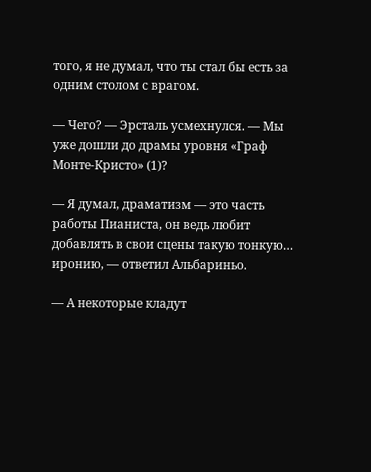того, я не думал, что ты стал бы есть за одним столом с врагом.

— Чего? — Эрсталь усмехнулся. — Мы уже дошли до драмы уровня «Граф Монте-Кристо» (1)?

— Я думал, драматизм — это часть работы Пианиста, он ведь любит добавлять в свои сцены такую тонкую… иронию, — ответил Альбариньо.

— А некоторые кладут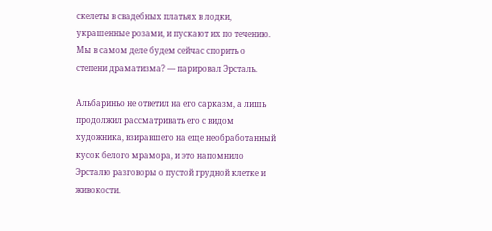скелеты в свадебных платьях в лодки, украшенные розами, и пускают их по течению. Мы в самом деле будем сейчас спорить о степени драматизма? — парировал Эрсталь.

Альбариньо не ответил на его сарказм, а лишь продолжил рассматривать его с видом художника, взиравшего на еще необработанный кусок белого мрамора, и это напомнило Эрсталю разговоры о пустой грудной клетке и живокости.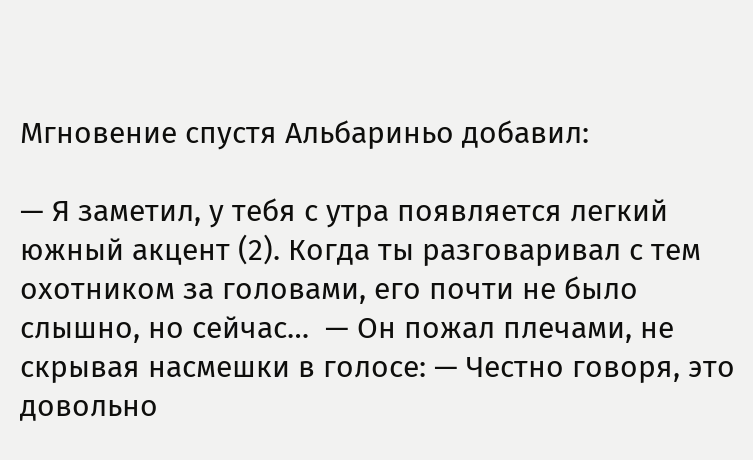Мгновение спустя Альбариньо добавил:

— Я заметил, у тебя с утра появляется легкий южный акцент (2). Когда ты разговаривал с тем охотником за головами, его почти не было слышно, но сейчас…  — Он пожал плечами, не скрывая насмешки в голосе: — Честно говоря, это довольно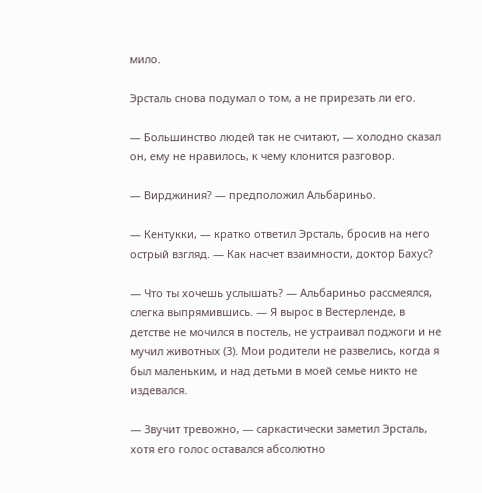мило.

Эрсталь снова подумал о том, а не прирезать ли его.

— Большинство людей так не считают, — холодно сказал он, ему не нравилось, к чему клонится разговор.

— Вирджиния? — предположил Альбариньо.

— Кентукки, — кратко ответил Эрсталь, бросив на него острый взгляд. — Как насчет взаимности, доктор Бахус?

— Что ты хочешь услышать? — Альбариньо рассмеялся, слегка выпрямившись. — Я вырос в Вестерленде, в детстве не мочился в постель, не устраивал поджоги и не мучил животных (3). Мои родители не развелись, когда я был маленьким, и над детьми в моей семье никто не издевался.

— Звучит тревожно, — саркастически заметил Эрсталь, хотя его голос оставался абсолютно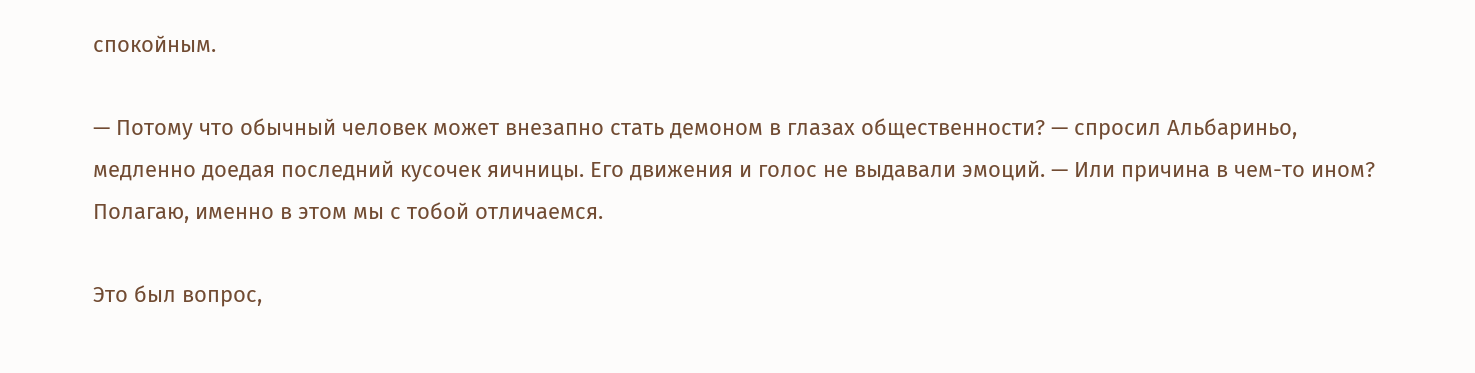спокойным.

— Потому что обычный человек может внезапно стать демоном в глазах общественности? — спросил Альбариньо, медленно доедая последний кусочек яичницы. Его движения и голос не выдавали эмоций. — Или причина в чем-то ином? Полагаю, именно в этом мы с тобой отличаемся.

Это был вопрос,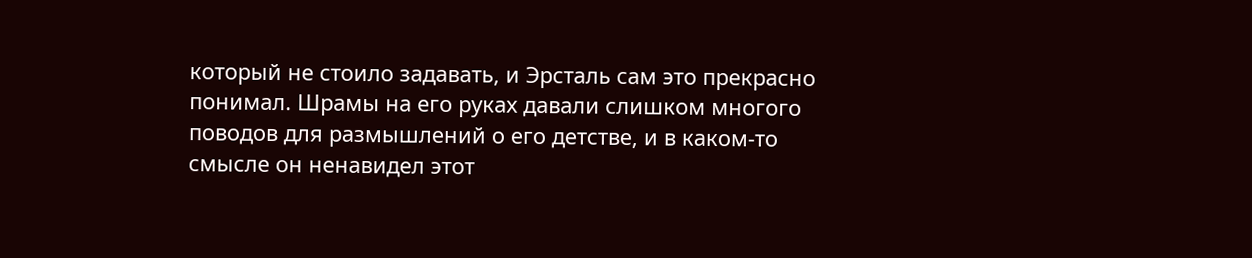который не стоило задавать, и Эрсталь сам это прекрасно понимал. Шрамы на его руках давали слишком многого поводов для размышлений о его детстве, и в каком-то смысле он ненавидел этот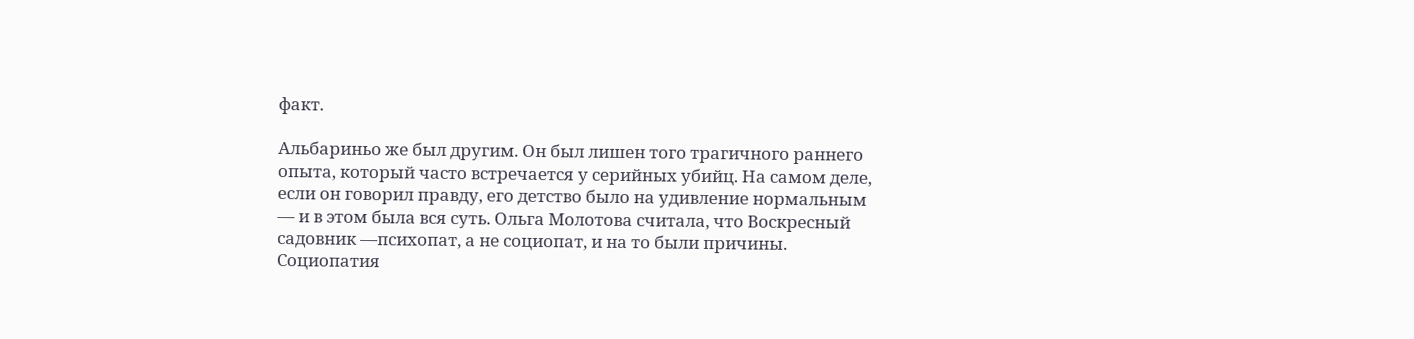факт.

Альбариньо же был другим. Он был лишен того трагичного раннего опыта, который часто встречается у серийных убийц. На самом деле, если он говорил правду, его детство было на удивление нормальным — и в этом была вся суть. Ольга Молотова считала, что Воскресный садовник —психопат, а не социопат, и на то были причины. Социопатия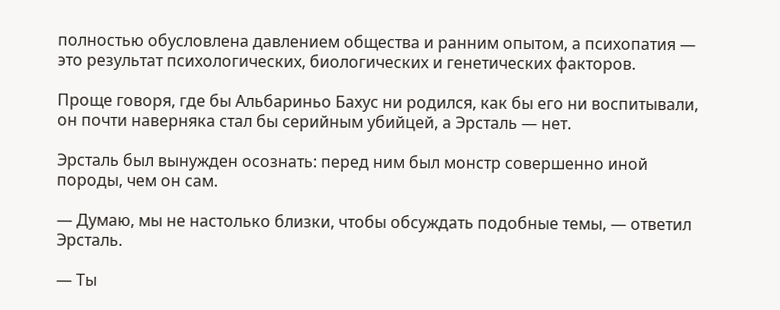полностью обусловлена давлением общества и ранним опытом, а психопатия — это результат психологических, биологических и генетических факторов.

Проще говоря, где бы Альбариньо Бахус ни родился, как бы его ни воспитывали, он почти наверняка стал бы серийным убийцей, а Эрсталь — нет.

Эрсталь был вынужден осознать: перед ним был монстр совершенно иной породы, чем он сам.

— Думаю, мы не настолько близки, чтобы обсуждать подобные темы, — ответил Эрсталь.

— Ты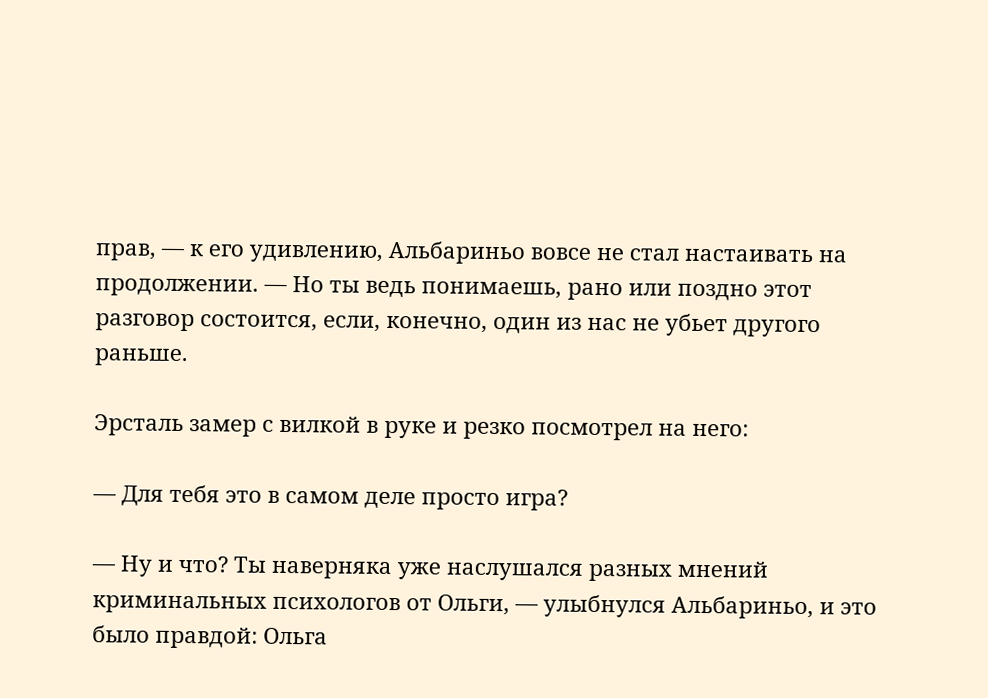прав, — к его удивлению, Альбариньо вовсе не стал настаивать на продолжении. — Но ты ведь понимаешь, рано или поздно этот разговор состоится, если, конечно, один из нас не убьет другого раньше.

Эрсталь замер с вилкой в руке и резко посмотрел на него:

— Для тебя это в самом деле просто игра?

— Ну и что? Ты наверняка уже наслушался разных мнений криминальных психологов от Ольги, — улыбнулся Альбариньо, и это было правдой: Ольга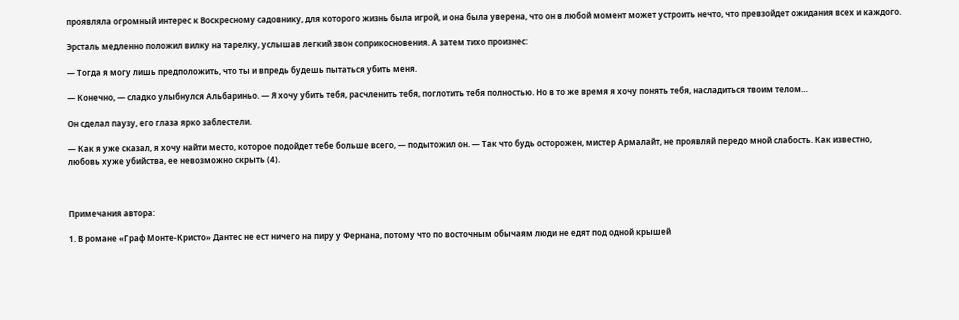проявляла огромный интерес к Воскресному садовнику, для которого жизнь была игрой, и она была уверена, что он в любой момент может устроить нечто, что превзойдет ожидания всех и каждого.

Эрсталь медленно положил вилку на тарелку, услышав легкий звон соприкосновения. А затем тихо произнес:

— Тогда я могу лишь предположить, что ты и впредь будешь пытаться убить меня.

— Конечно, — сладко улыбнулся Альбариньо. — Я хочу убить тебя, расчленить тебя, поглотить тебя полностью. Но в то же время я хочу понять тебя, насладиться твоим телом…

Он сделал паузу, его глаза ярко заблестели.

— Как я уже сказал, я хочу найти место, которое подойдет тебе больше всего, — подытожил он. — Так что будь осторожен, мистер Армалайт, не проявляй передо мной слабость. Как известно, любовь хуже убийства, ее невозможно скрыть (4).



Примечания автора:

1. В романе «Граф Монте-Кристо» Дантес не ест ничего на пиру у Фернана, потому что по восточным обычаям люди не едят под одной крышей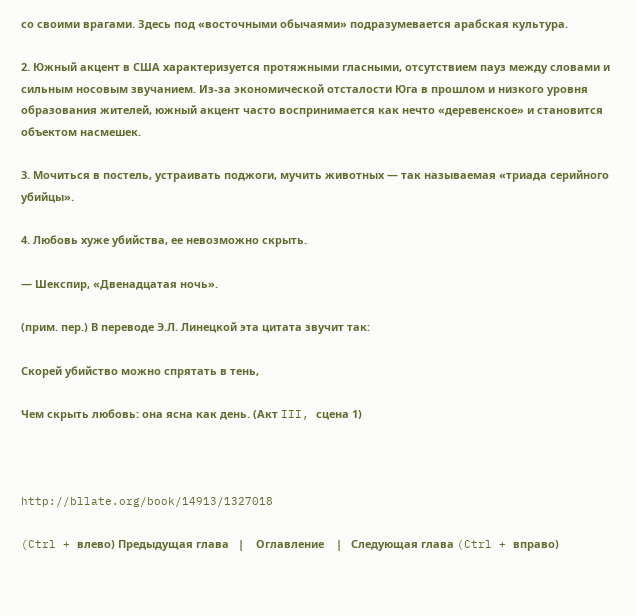со своими врагами. Здесь под «восточными обычаями» подразумевается арабская культура.

2. Южный акцент в США характеризуется протяжными гласными, отсутствием пауз между словами и сильным носовым звучанием. Из-за экономической отсталости Юга в прошлом и низкого уровня образования жителей, южный акцент часто воспринимается как нечто «деревенское» и становится объектом насмешек.

3. Мочиться в постель, устраивать поджоги, мучить животных — так называемая «триада серийного убийцы».

4. Любовь хуже убийства, ее невозможно скрыть.

— Шекспир, «Двенадцатая ночь».

(прим. пер.) В переводе Э.Л. Линецкой эта цитата звучит так:

Скорей убийство можно спрятать в тень,

Чем скрыть любовь: она ясна как день. (Акт III, сцена 1)



http://bllate.org/book/14913/1327018

(Ctrl + влево) Предыдущая глава   |    Оглавление    |   Следующая глава (Ctrl + вправо)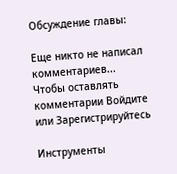Обсуждение главы:

Еще никто не написал комментариев...
Чтобы оставлять комментарии Войдите или Зарегистрируйтесь

Инструменты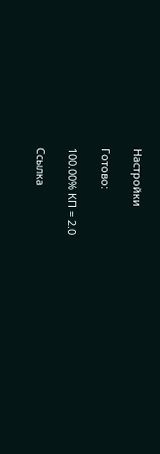Настройки

Готово:

100.00% КП = 2.0

Ссылка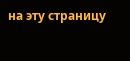на эту страницу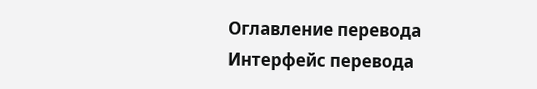Оглавление перевода
Интерфейс перевода